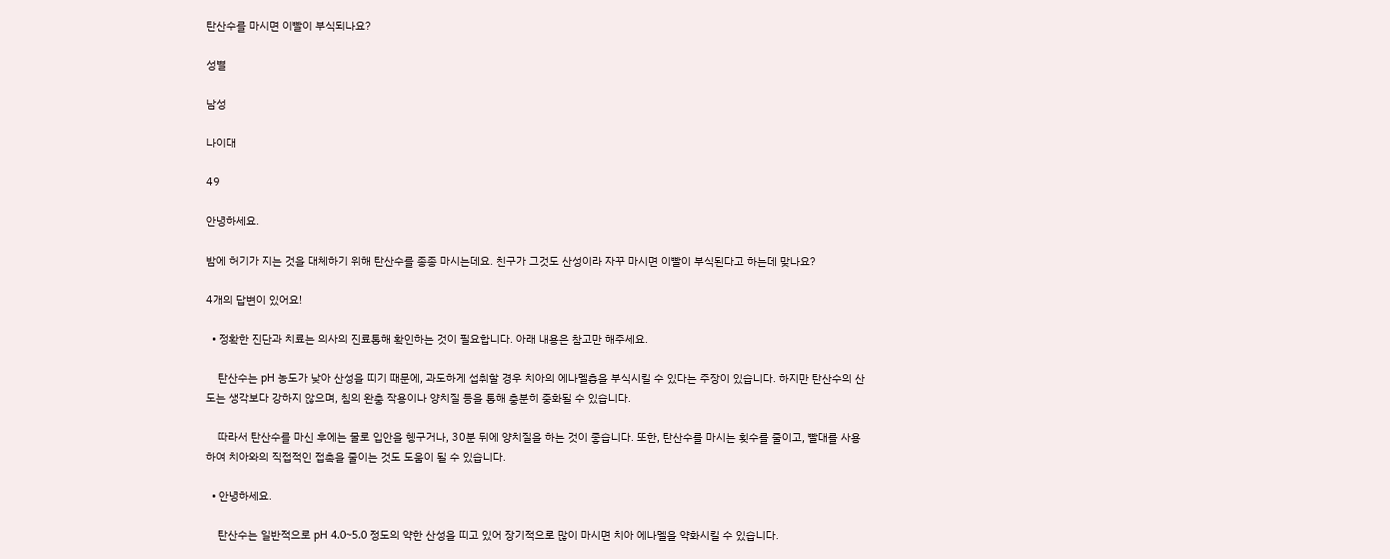탄산수를 마시면 이빨이 부식되나요?

성별

남성

나이대

49

안녕하세요.

밤에 허기가 지는 것을 대체하기 위해 탄산수를 종종 마시는데요. 친구가 그것도 산성이라 자꾸 마시면 이빨이 부식된다고 하는데 맞나요?

4개의 답변이 있어요!

  • 정확한 진단과 치료는 의사의 진료통해 확인하는 것이 필요합니다. 아래 내용은 참고만 해주세요.

    탄산수는 pH 농도가 낮아 산성을 띠기 때문에, 과도하게 섭취할 경우 치아의 에나멜층을 부식시킬 수 있다는 주장이 있습니다. 하지만 탄산수의 산도는 생각보다 강하지 않으며, 침의 완충 작용이나 양치질 등을 통해 충분히 중화될 수 있습니다.

    따라서 탄산수를 마신 후에는 물로 입안을 헹구거나, 30분 뒤에 양치질을 하는 것이 좋습니다. 또한, 탄산수를 마시는 횟수를 줄이고, 빨대를 사용하여 치아와의 직접적인 접촉을 줄이는 것도 도움이 될 수 있습니다.

  • 안녕하세요.

    탄산수는 일반적으로 pH 4.0~5.0 정도의 약한 산성을 띠고 있어 장기적으로 많이 마시면 치아 에나멜을 약화시킬 수 있습니다.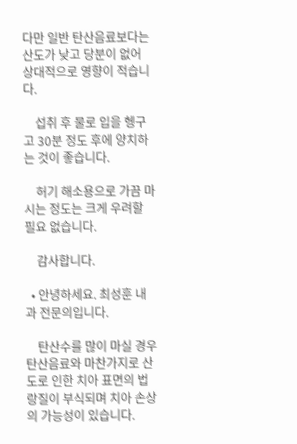다만 일반 탄산음료보다는 산도가 낮고 당분이 없어 상대적으로 영향이 적습니다.

    섭취 후 물로 입을 헹구고 30분 정도 후에 양치하는 것이 좋습니다.

    허기 해소용으로 가끔 마시는 정도는 크게 우려할 필요 없습니다.

    감사합니다.

  • 안녕하세요. 최성훈 내과 전문의입니다.

    탄산수를 많이 마실 경우 탄산음료와 마찬가지로 산도로 인한 치아 표면의 법랑질이 부식되며 치아 손상의 가능성이 있습니다.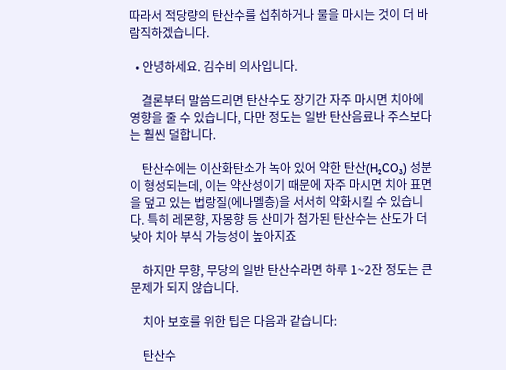따라서 적당량의 탄산수를 섭취하거나 물을 마시는 것이 더 바람직하겠습니다.

  • 안녕하세요. 김수비 의사입니다.

    결론부터 말씀드리면 탄산수도 장기간 자주 마시면 치아에 영향을 줄 수 있습니다, 다만 정도는 일반 탄산음료나 주스보다는 훨씬 덜합니다.

    탄산수에는 이산화탄소가 녹아 있어 약한 탄산(H₂CO₃) 성분이 형성되는데, 이는 약산성이기 때문에 자주 마시면 치아 표면을 덮고 있는 법랑질(에나멜층)을 서서히 약화시킬 수 있습니다. 특히 레몬향, 자몽향 등 산미가 첨가된 탄산수는 산도가 더 낮아 치아 부식 가능성이 높아지죠

    하지만 무향, 무당의 일반 탄산수라면 하루 1~2잔 정도는 큰 문제가 되지 않습니다.

    치아 보호를 위한 팁은 다음과 같습니다:

    탄산수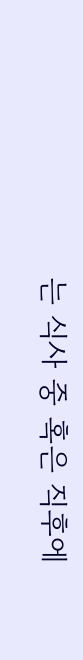는 식사 중 혹은 직후에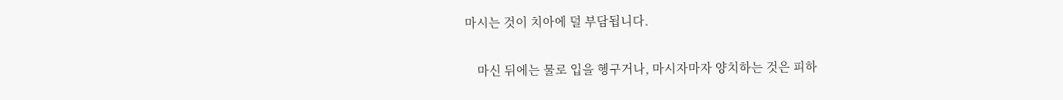마시는 것이 치아에 덜 부담됩니다.

    마신 뒤에는 물로 입을 헹구거나, 마시자마자 양치하는 것은 피하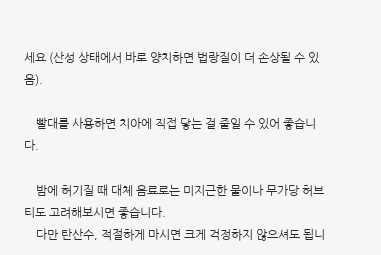세요 (산성 상태에서 바로 양치하면 법랑질이 더 손상될 수 있음).

    빨대를 사용하면 치아에 직접 닿는 걸 줄일 수 있어 좋습니다.

    밤에 허기질 때 대체 음료로는 미지근한 물이나 무가당 허브티도 고려해보시면 좋습니다.
    다만 탄산수, 적절하게 마시면 크게 걱정하지 않으셔도 됩니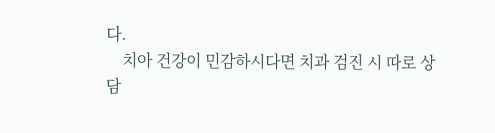다.
    치아 건강이 민감하시다면 치과 검진 시 따로 상담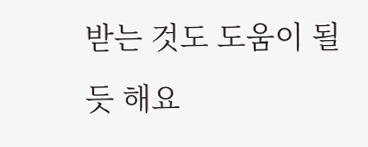받는 것도 도움이 될 듯 해요